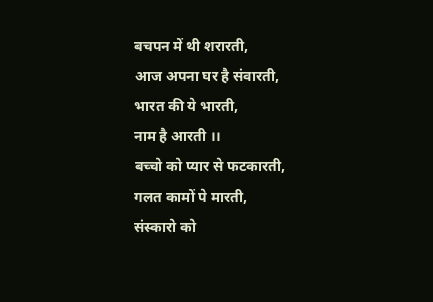बचपन में थी शरारती,
आज अपना घर है संवारती,
भारत की ये भारती,
नाम है आरती ।।
बच्चो को प्यार से फटकारती,
गलत कामों पे मारती,
संस्कारो को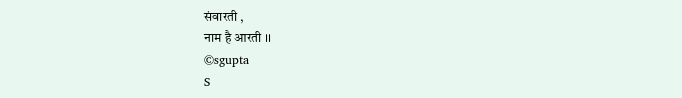संवारती ,
नाम है आरती ।।
©sgupta
S